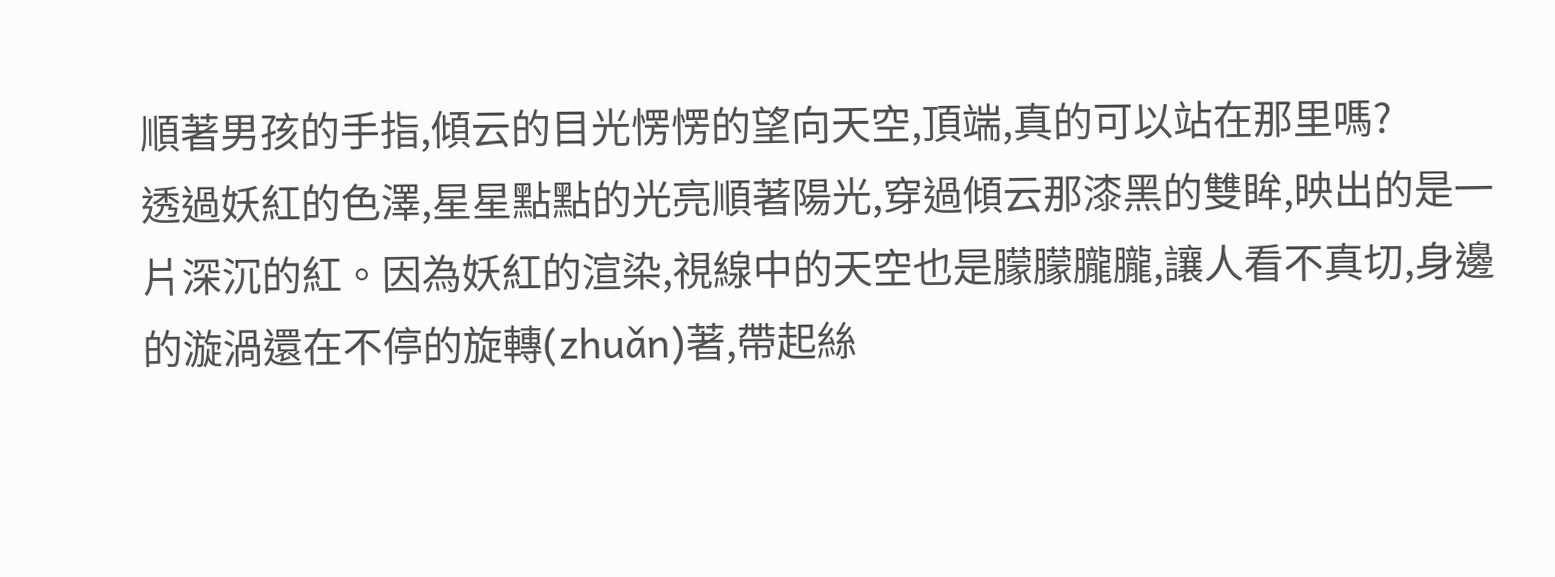順著男孩的手指,傾云的目光愣愣的望向天空,頂端,真的可以站在那里嗎?
透過妖紅的色澤,星星點點的光亮順著陽光,穿過傾云那漆黑的雙眸,映出的是一片深沉的紅。因為妖紅的渲染,視線中的天空也是朦朦朧朧,讓人看不真切,身邊的漩渦還在不停的旋轉(zhuǎn)著,帶起絲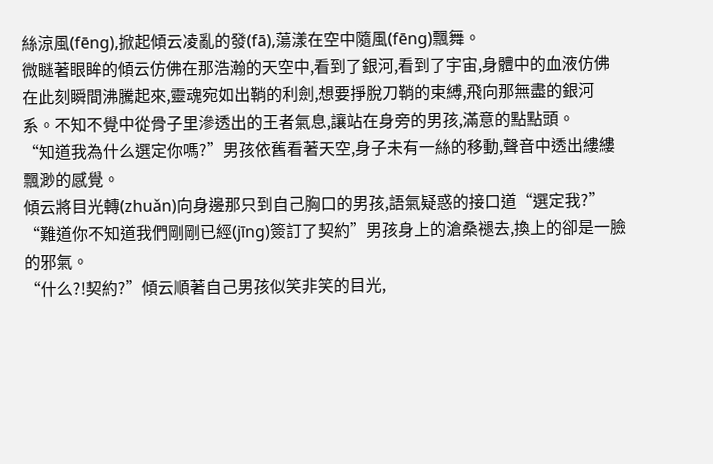絲涼風(fēng),掀起傾云凌亂的發(fā),蕩漾在空中隨風(fēng)飄舞。
微瞇著眼眸的傾云仿佛在那浩瀚的天空中,看到了銀河,看到了宇宙,身體中的血液仿佛在此刻瞬間沸騰起來,靈魂宛如出鞘的利劍,想要掙脫刀鞘的束縛,飛向那無盡的銀河系。不知不覺中從骨子里滲透出的王者氣息,讓站在身旁的男孩,滿意的點點頭。
“知道我為什么選定你嗎?”男孩依舊看著天空,身子未有一絲的移動,聲音中透出縷縷飄渺的感覺。
傾云將目光轉(zhuǎn)向身邊那只到自己胸口的男孩,語氣疑惑的接口道“選定我?”
“難道你不知道我們剛剛已經(jīng)簽訂了契約”男孩身上的滄桑褪去,換上的卻是一臉的邪氣。
“什么?!契約?”傾云順著自己男孩似笑非笑的目光,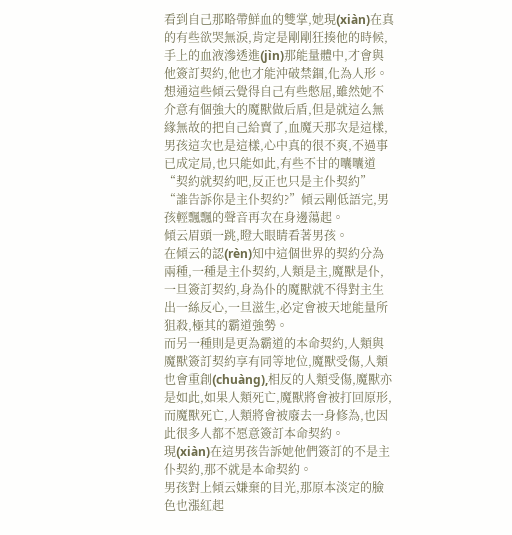看到自己那略帶鮮血的雙掌,她現(xiàn)在真的有些欲哭無淚,肯定是剛剛狂揍他的時候,手上的血液滲透進(jìn)那能量體中,才會與他簽訂契約,他也才能沖破禁錮,化為人形。
想通這些傾云覺得自己有些憋屈,雖然她不介意有個強大的魔獸做后盾,但是就這么無緣無故的把自己給賣了,血魔天那次是這樣,男孩這次也是這樣,心中真的很不爽,不過事已成定局,也只能如此,有些不甘的囔囔道“契約就契約吧,反正也只是主仆契約”
“誰告訴你是主仆契約?”傾云剛低語完,男孩輕飄飄的聲音再次在身邊蕩起。
傾云眉頭一跳,瞪大眼睛看著男孩。
在傾云的認(rèn)知中這個世界的契約分為兩種,一種是主仆契約,人類是主,魔獸是仆,一旦簽訂契約,身為仆的魔獸就不得對主生出一絲反心,一旦滋生,必定會被天地能量所狙殺,極其的霸道強勢。
而另一種則是更為霸道的本命契約,人類與魔獸簽訂契約享有同等地位,魔獸受傷,人類也會重創(chuàng),相反的人類受傷,魔獸亦是如此,如果人類死亡,魔獸將會被打回原形,而魔獸死亡,人類將會被廢去一身修為,也因此很多人都不愿意簽訂本命契約。
現(xiàn)在這男孩告訴她他們簽訂的不是主仆契約,那不就是本命契約。
男孩對上傾云嫌棄的目光,那原本淡定的臉色也漲紅起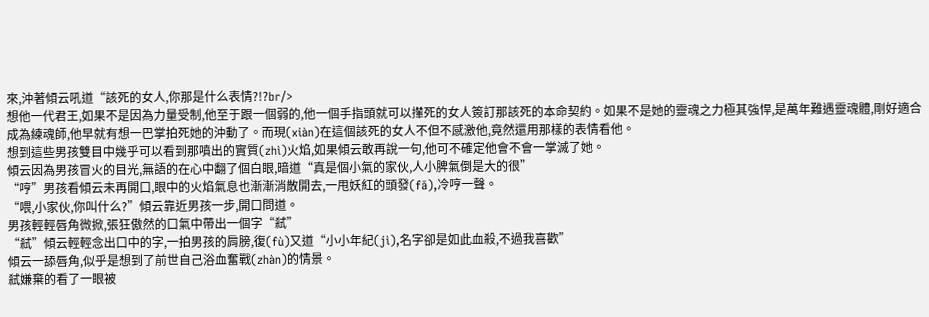來,沖著傾云吼道“該死的女人,你那是什么表情?!?br/>
想他一代君王,如果不是因為力量受制,他至于跟一個弱的,他一個手指頭就可以攆死的女人簽訂那該死的本命契約。如果不是她的靈魂之力極其強悍,是萬年難遇靈魂體,剛好適合成為練魂師,他早就有想一巴掌拍死她的沖動了。而現(xiàn)在這個該死的女人不但不感激他,竟然還用那樣的表情看他。
想到這些男孩雙目中幾乎可以看到那噴出的實質(zhì)火焰,如果傾云敢再說一句,他可不確定他會不會一掌滅了她。
傾云因為男孩冒火的目光,無語的在心中翻了個白眼,暗道“真是個小氣的家伙,人小脾氣倒是大的很”
“哼”男孩看傾云未再開口,眼中的火焰氣息也漸漸消散開去,一甩妖紅的頭發(fā),冷哼一聲。
“喂,小家伙,你叫什么?”傾云靠近男孩一步,開口問道。
男孩輕輕唇角微掀,張狂傲然的口氣中帶出一個字“弒”
“弒”傾云輕輕念出口中的字,一拍男孩的肩膀,復(fù)又道“小小年紀(jì),名字卻是如此血殺,不過我喜歡”
傾云一舔唇角,似乎是想到了前世自己浴血奮戰(zhàn)的情景。
弒嫌棄的看了一眼被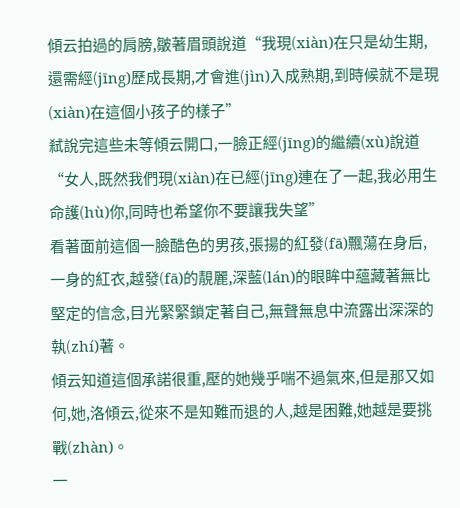傾云拍過的肩膀,皺著眉頭說道“我現(xiàn)在只是幼生期,還需經(jīng)歷成長期,才會進(jìn)入成熟期,到時候就不是現(xiàn)在這個小孩子的樣子”
弒說完這些未等傾云開口,一臉正經(jīng)的繼續(xù)說道“女人,既然我們現(xiàn)在已經(jīng)連在了一起,我必用生命護(hù)你,同時也希望你不要讓我失望”
看著面前這個一臉酷色的男孩,張揚的紅發(fā)飄蕩在身后,一身的紅衣,越發(fā)的靚麗,深藍(lán)的眼眸中蘊藏著無比堅定的信念,目光緊緊鎖定著自己,無聲無息中流露出深深的執(zhí)著。
傾云知道這個承諾很重,壓的她幾乎喘不過氣來,但是那又如何,她,洛傾云,從來不是知難而退的人,越是困難,她越是要挑戰(zhàn)。
一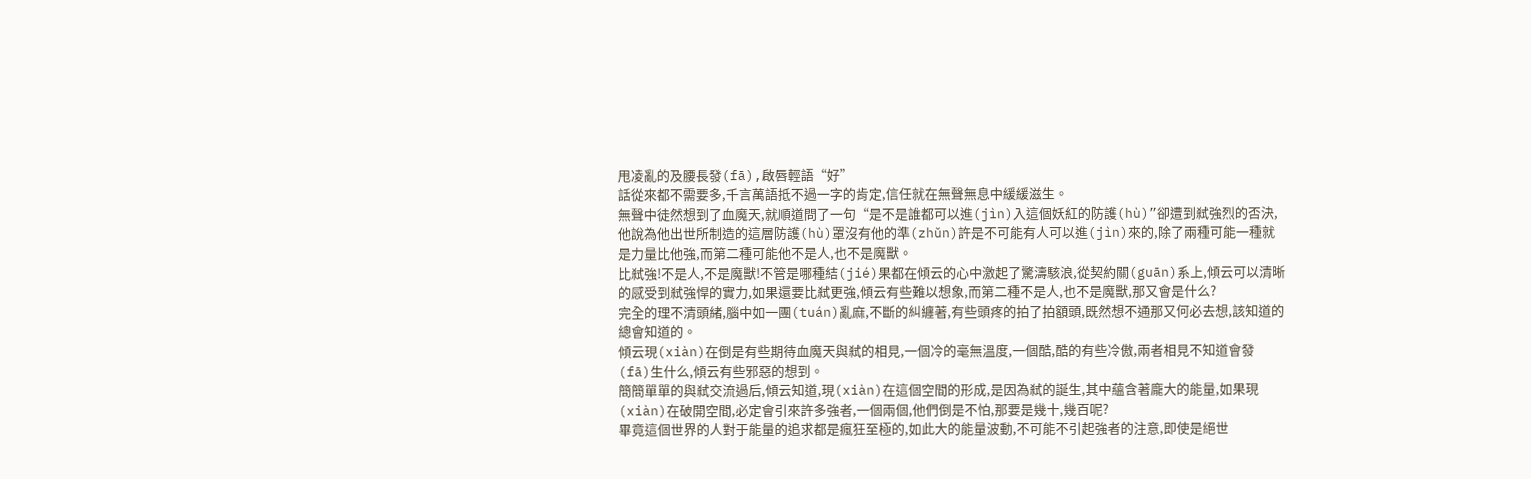甩凌亂的及腰長發(fā),啟唇輕語“好”
話從來都不需要多,千言萬語抵不過一字的肯定,信任就在無聲無息中緩緩滋生。
無聲中徒然想到了血魔天,就順道問了一句“是不是誰都可以進(jìn)入這個妖紅的防護(hù)”卻遭到弒強烈的否決,他說為他出世所制造的這層防護(hù)罩沒有他的準(zhǔn)許是不可能有人可以進(jìn)來的,除了兩種可能一種就是力量比他強,而第二種可能他不是人,也不是魔獸。
比弒強!不是人,不是魔獸!不管是哪種結(jié)果都在傾云的心中激起了驚濤駭浪,從契約關(guān)系上,傾云可以清晰的感受到弒強悍的實力,如果還要比弒更強,傾云有些難以想象,而第二種不是人,也不是魔獸,那又會是什么?
完全的理不清頭緒,腦中如一團(tuán)亂麻,不斷的糾纏著,有些頭疼的拍了拍額頭,既然想不通那又何必去想,該知道的總會知道的。
傾云現(xiàn)在倒是有些期待血魔天與弒的相見,一個冷的毫無溫度,一個酷,酷的有些冷傲,兩者相見不知道會發(fā)生什么,傾云有些邪惡的想到。
簡簡單單的與弒交流過后,傾云知道,現(xiàn)在這個空間的形成,是因為弒的誕生,其中蘊含著龐大的能量,如果現(xiàn)在破開空間,必定會引來許多強者,一個兩個,他們倒是不怕,那要是幾十,幾百呢?
畢竟這個世界的人對于能量的追求都是瘋狂至極的,如此大的能量波動,不可能不引起強者的注意,即使是絕世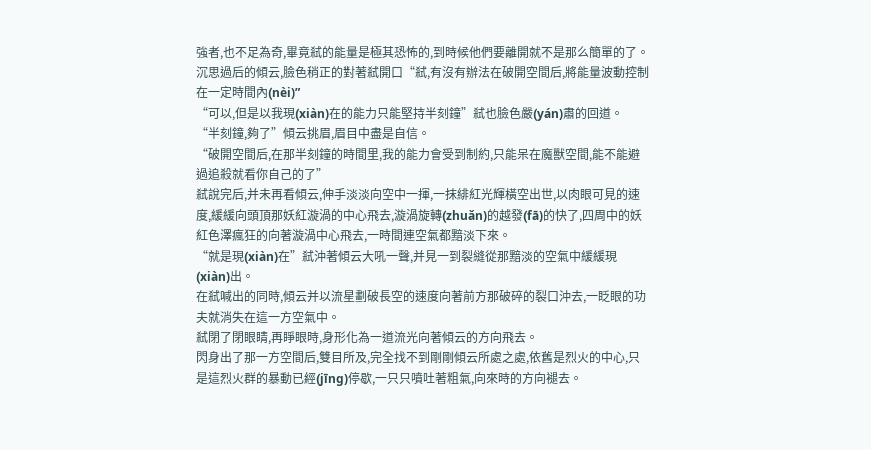強者,也不足為奇,畢竟弒的能量是極其恐怖的,到時候他們要離開就不是那么簡單的了。
沉思過后的傾云,臉色稍正的對著弒開口“弒,有沒有辦法在破開空間后,將能量波動控制在一定時間內(nèi)”
“可以,但是以我現(xiàn)在的能力只能堅持半刻鐘”弒也臉色嚴(yán)肅的回道。
“半刻鐘,夠了”傾云挑眉,眉目中盡是自信。
“破開空間后,在那半刻鐘的時間里,我的能力會受到制約,只能呆在魔獸空間,能不能避過追殺就看你自己的了”
弒說完后,并未再看傾云,伸手淡淡向空中一揮,一抹緋紅光輝橫空出世,以肉眼可見的速度,緩緩向頭頂那妖紅漩渦的中心飛去,漩渦旋轉(zhuǎn)的越發(fā)的快了,四周中的妖紅色澤瘋狂的向著漩渦中心飛去,一時間連空氣都黯淡下來。
“就是現(xiàn)在”弒沖著傾云大吼一聲,并見一到裂縫從那黯淡的空氣中緩緩現(xiàn)出。
在弒喊出的同時,傾云并以流星劃破長空的速度向著前方那破碎的裂口沖去,一眨眼的功夫就消失在這一方空氣中。
弒閉了閉眼睛,再睜眼時,身形化為一道流光向著傾云的方向飛去。
閃身出了那一方空間后,雙目所及,完全找不到剛剛傾云所處之處,依舊是烈火的中心,只是這烈火群的暴動已經(jīng)停歇,一只只噴吐著粗氣,向來時的方向褪去。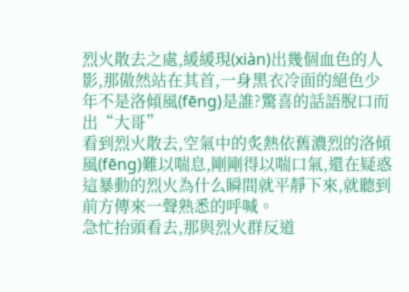烈火散去之處,緩緩現(xiàn)出幾個血色的人影,那傲然站在其首,一身黑衣冷面的絕色少年不是洛傾風(fēng)是誰?驚喜的話語脫口而出“大哥”
看到烈火散去,空氣中的炙熱依舊濃烈的洛傾風(fēng)難以喘息,剛剛得以喘口氣,還在疑惑這暴動的烈火為什么瞬間就平靜下來,就聽到前方傳來一聲熟悉的呼喊。
急忙抬頭看去,那與烈火群反道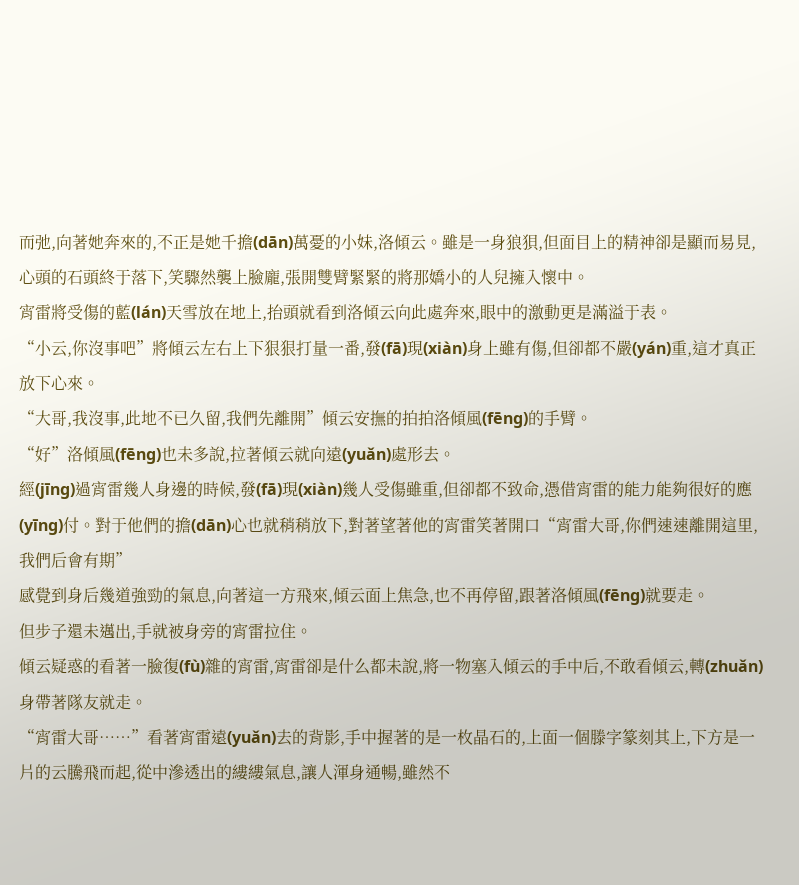而弛,向著她奔來的,不正是她千擔(dān)萬憂的小妹,洛傾云。雖是一身狼狽,但面目上的精神卻是顯而易見,心頭的石頭終于落下,笑驟然襲上臉龐,張開雙臂緊緊的將那嬌小的人兒擁入懷中。
宵雷將受傷的藍(lán)天雪放在地上,抬頭就看到洛傾云向此處奔來,眼中的激動更是滿溢于表。
“小云,你沒事吧”將傾云左右上下狠狠打量一番,發(fā)現(xiàn)身上雖有傷,但卻都不嚴(yán)重,這才真正放下心來。
“大哥,我沒事,此地不已久留,我們先離開”傾云安撫的拍拍洛傾風(fēng)的手臂。
“好”洛傾風(fēng)也未多說,拉著傾云就向遠(yuǎn)處形去。
經(jīng)過宵雷幾人身邊的時候,發(fā)現(xiàn)幾人受傷雖重,但卻都不致命,憑借宵雷的能力能夠很好的應(yīng)付。對于他們的擔(dān)心也就稍稍放下,對著望著他的宵雷笑著開口“宵雷大哥,你們速速離開這里,我們后會有期”
感覺到身后幾道強勁的氣息,向著這一方飛來,傾云面上焦急,也不再停留,跟著洛傾風(fēng)就要走。
但步子還未邁出,手就被身旁的宵雷拉住。
傾云疑惑的看著一臉復(fù)雜的宵雷,宵雷卻是什么都未說,將一物塞入傾云的手中后,不敢看傾云,轉(zhuǎn)身帶著隊友就走。
“宵雷大哥……”看著宵雷遠(yuǎn)去的背影,手中握著的是一枚晶石的,上面一個滕字篆刻其上,下方是一片的云騰飛而起,從中滲透出的縷縷氣息,讓人渾身通暢,雖然不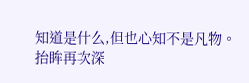知道是什么,但也心知不是凡物。
抬眸再次深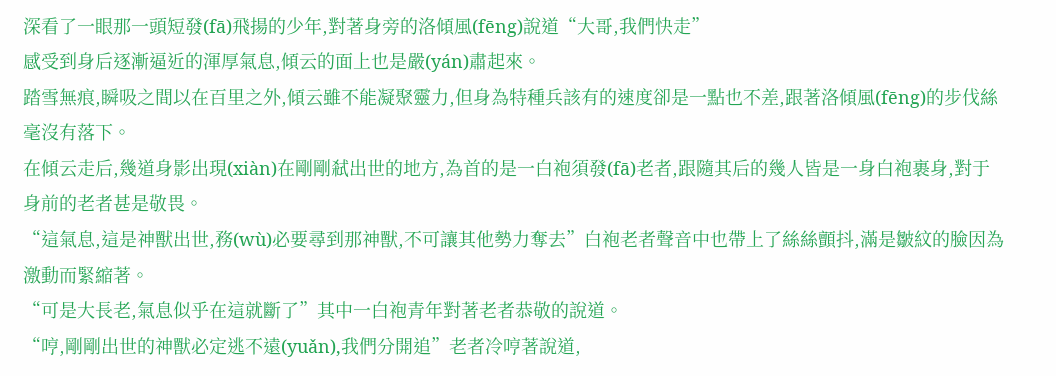深看了一眼那一頭短發(fā)飛揚的少年,對著身旁的洛傾風(fēng)說道“大哥,我們快走”
感受到身后逐漸逼近的渾厚氣息,傾云的面上也是嚴(yán)肅起來。
踏雪無痕,瞬吸之間以在百里之外,傾云雖不能凝聚靈力,但身為特種兵該有的速度卻是一點也不差,跟著洛傾風(fēng)的步伐絲毫沒有落下。
在傾云走后,幾道身影出現(xiàn)在剛剛弒出世的地方,為首的是一白袍須發(fā)老者,跟隨其后的幾人皆是一身白袍裹身,對于身前的老者甚是敬畏。
“這氣息,這是神獸出世,務(wù)必要尋到那神獸,不可讓其他勢力奪去”白袍老者聲音中也帶上了絲絲顫抖,滿是皺紋的臉因為激動而緊縮著。
“可是大長老,氣息似乎在這就斷了”其中一白袍青年對著老者恭敬的說道。
“哼,剛剛出世的神獸必定逃不遠(yuǎn),我們分開追”老者冷哼著說道,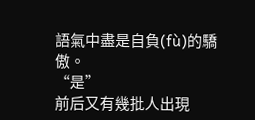語氣中盡是自負(fù)的驕傲。
“是”
前后又有幾批人出現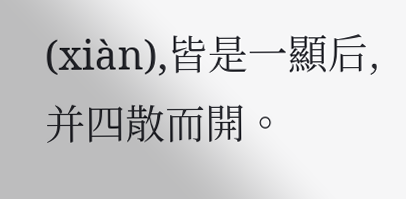(xiàn),皆是一顯后,并四散而開。